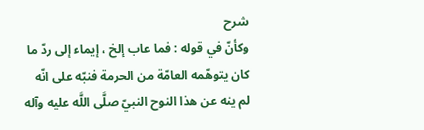شرح
وكأنّ في قوله : فما عاب إلخ ، إيماء إلى ردّ ما كان يتوهّمه العامّة من الحرمة فنبّه على انّه لم ينه عن هذا النوح النبيّ صلَّى اللَّه عليه وآله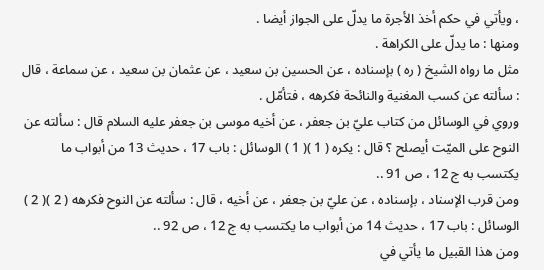، ويأتي في حكم أخذ الأجرة ما يدلّ على الجواز أيضا .
ومنها : ما يدلّ على الكراهة .
مثل ما رواه الشيخ ( ره ) بإسناده ، عن الحسين بن سعيد ، عن عثمان بن سعيد ، عن سماعة ، قال : سألته عن كسب المغنية والنائحة فكرهه ، فتأمّل .
وروي في الوسائل من كتاب عليّ بن جعفر ، عن أخيه موسى بن جعفر عليه السلام قال : سألته عن النوح على الميّت أيصلح ؟ قال : يكره ( 1 )( 1 ) الوسائل : باب 17 ، حديث 13 من أبواب ما يكتسب به ج 12 ، ص 91 ..
ومن قرب الإسناد ، بإسناده ، عن عليّ بن جعفر ، عن أخيه ، قال : سألته عن النوح فكرهه ( 2 )( 2 ) الوسائل : باب 17 ، حديث 14 من أبواب ما يكتسب به ج 12 ، ص 92 ..
ومن هذا القبيل ما يأتي في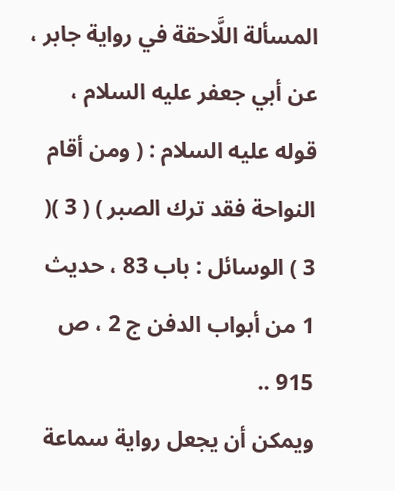المسألة اللَّاحقة في رواية جابر ، عن أبي جعفر عليه السلام ، قوله عليه السلام : ( ومن أقام النواحة فقد ترك الصبر ) ( 3 )( 3 ) الوسائل : باب 83 ، حديث 1 من أبواب الدفن ج 2 ، ص 915 ..
ويمكن أن يجعل رواية سماعة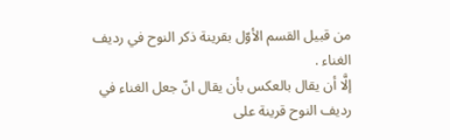من قبيل القسم الأوّل بقرينة ذكر النوح في رديف الغناء .
إلَّا أن يقال بالعكس بأن يقال انّ جعل الغناء في رديف النوح قرينة على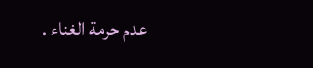عدم حرمة الغناء .